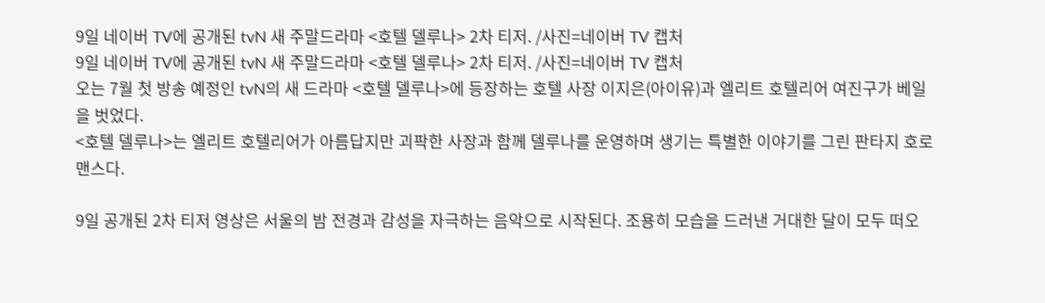9일 네이버 TV에 공개된 tvN 새 주말드라마 <호텔 델루나> 2차 티저. /사진=네이버 TV 캡처
9일 네이버 TV에 공개된 tvN 새 주말드라마 <호텔 델루나> 2차 티저. /사진=네이버 TV 캡처
오는 7월 첫 방송 예정인 tvN의 새 드라마 <호텔 델루나>에 등장하는 호텔 사장 이지은(아이유)과 엘리트 호텔리어 여진구가 베일을 벗었다.
<호텔 델루나>는 엘리트 호텔리어가 아름답지만 괴팍한 사장과 함께 델루나를 운영하며 생기는 특별한 이야기를 그린 판타지 호로맨스다.

9일 공개된 2차 티저 영상은 서울의 밤 전경과 감성을 자극하는 음악으로 시작된다. 조용히 모습을 드러낸 거대한 달이 모두 떠오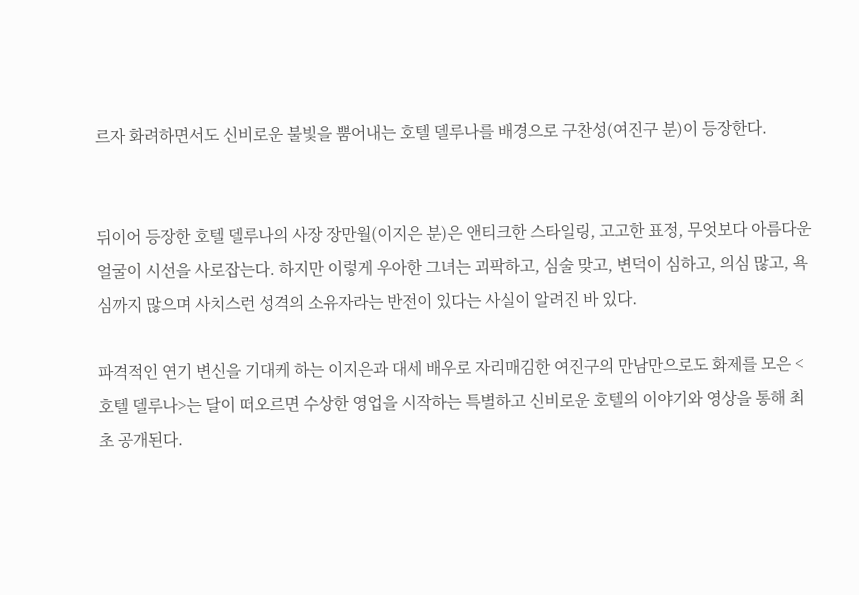르자 화려하면서도 신비로운 불빛을 뿜어내는 호텔 델루나를 배경으로 구찬성(여진구 분)이 등장한다.


뒤이어 등장한 호텔 델루나의 사장 장만월(이지은 분)은 앤티크한 스타일링, 고고한 표정, 무엇보다 아름다운 얼굴이 시선을 사로잡는다. 하지만 이렇게 우아한 그녀는 괴팍하고, 심술 맞고, 변덕이 심하고, 의심 많고, 욕심까지 많으며 사치스런 성격의 소유자라는 반전이 있다는 사실이 알려진 바 있다.

파격적인 연기 변신을 기대케 하는 이지은과 대세 배우로 자리매김한 여진구의 만남만으로도 화제를 모은 <호텔 델루나>는 달이 떠오르면 수상한 영업을 시작하는 특별하고 신비로운 호텔의 이야기와 영상을 통해 최초 공개된다.